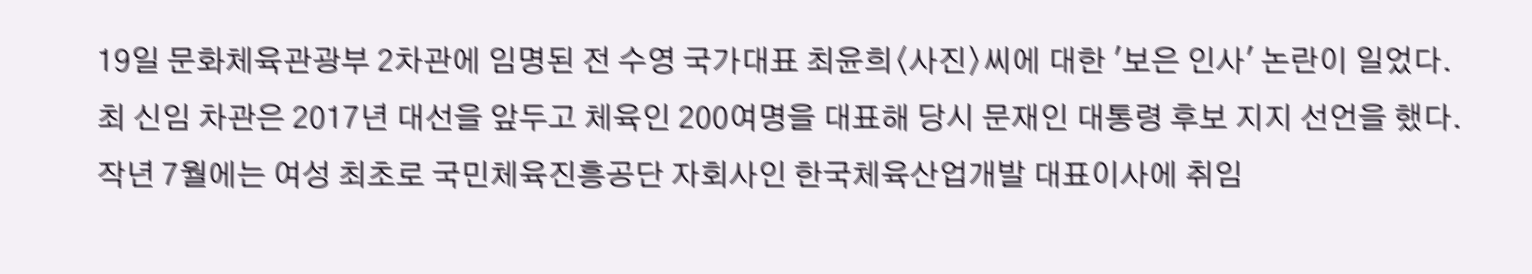19일 문화체육관광부 2차관에 임명된 전 수영 국가대표 최윤희〈사진〉씨에 대한 '보은 인사' 논란이 일었다. 최 신임 차관은 2017년 대선을 앞두고 체육인 200여명을 대표해 당시 문재인 대통령 후보 지지 선언을 했다. 작년 7월에는 여성 최초로 국민체육진흥공단 자회사인 한국체육산업개발 대표이사에 취임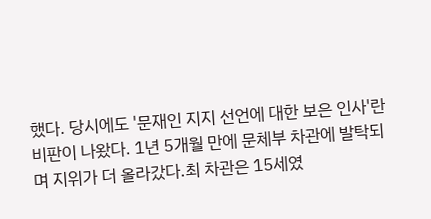했다. 당시에도 '문재인 지지 선언에 대한 보은 인사'란 비판이 나왔다. 1년 5개월 만에 문체부 차관에 발탁되며 지위가 더 올라갔다.최 차관은 15세였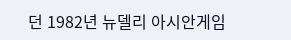던 1982년 뉴델리 아시안게임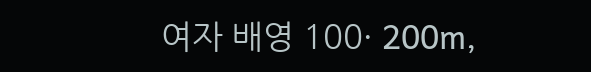여자 배영 100· 200m,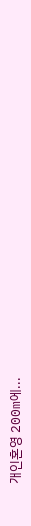개인혼영 200m에...